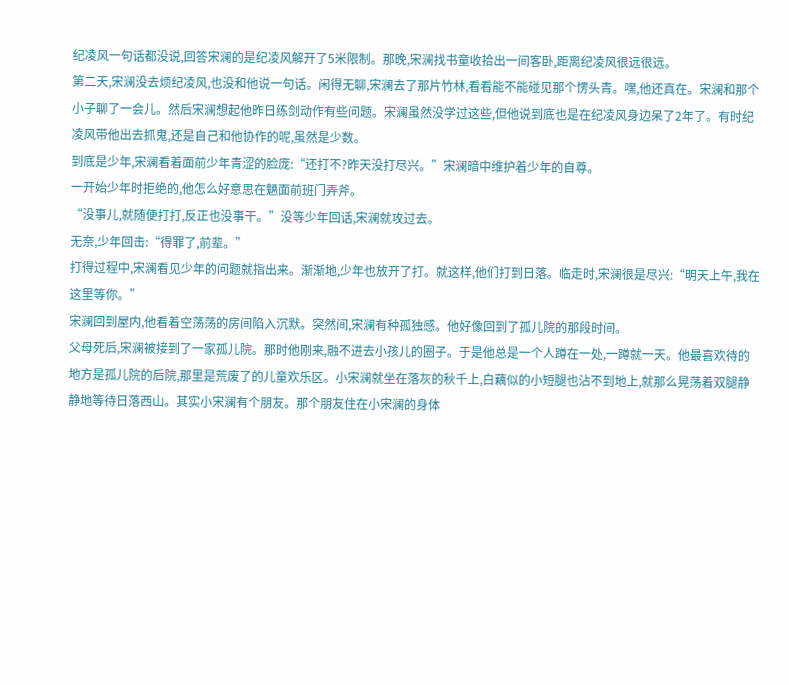纪凌风一句话都没说,回答宋澜的是纪凌风解开了5米限制。那晚,宋澜找书童收拾出一间客卧,距离纪凌风很远很远。
第二天,宋澜没去烦纪凌风,也没和他说一句话。闲得无聊,宋澜去了那片竹林,看看能不能碰见那个愣头青。嘿,他还真在。宋澜和那个小子聊了一会儿。然后宋澜想起他昨日练剑动作有些问题。宋澜虽然没学过这些,但他说到底也是在纪凌风身边呆了2年了。有时纪凌风带他出去抓鬼,还是自己和他协作的呢,虽然是少数。
到底是少年,宋澜看着面前少年青涩的脸庞:“还打不?昨天没打尽兴。”宋澜暗中维护着少年的自尊。
一开始少年时拒绝的,他怎么好意思在魉面前班门弄斧。
“没事儿,就随便打打,反正也没事干。”没等少年回话,宋澜就攻过去。
无奈,少年回击:“得罪了,前辈。”
打得过程中,宋澜看见少年的问题就指出来。渐渐地,少年也放开了打。就这样,他们打到日落。临走时,宋澜很是尽兴:“明天上午,我在这里等你。”
宋澜回到屋内,他看着空荡荡的房间陷入沉默。突然间,宋澜有种孤独感。他好像回到了孤儿院的那段时间。
父母死后,宋澜被接到了一家孤儿院。那时他刚来,融不进去小孩儿的圈子。于是他总是一个人蹲在一处,一蹲就一天。他最喜欢待的地方是孤儿院的后院,那里是荒废了的儿童欢乐区。小宋澜就坐在落灰的秋千上,白藕似的小短腿也沾不到地上,就那么晃荡着双腿静静地等待日落西山。其实小宋澜有个朋友。那个朋友住在小宋澜的身体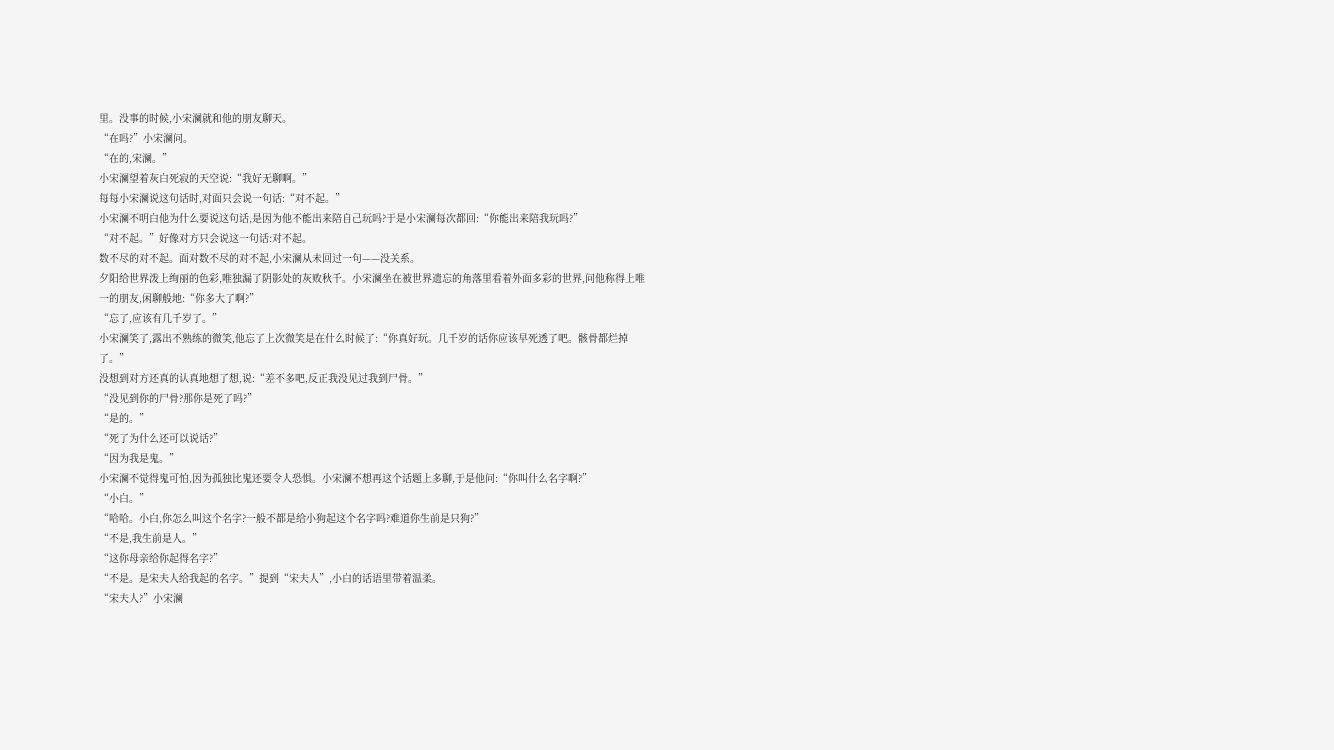里。没事的时候,小宋澜就和他的朋友聊天。
“在吗?”小宋澜问。
“在的,宋澜。”
小宋澜望着灰白死寂的天空说:“我好无聊啊。”
每每小宋澜说这句话时,对面只会说一句话:“对不起。”
小宋澜不明白他为什么要说这句话,是因为他不能出来陪自己玩吗?于是小宋澜每次都回:“你能出来陪我玩吗?”
“对不起。”好像对方只会说这一句话:对不起。
数不尽的对不起。面对数不尽的对不起,小宋澜从未回过一句——没关系。
夕阳给世界泼上绚丽的色彩,唯独漏了阴影处的灰败秋千。小宋澜坐在被世界遗忘的角落里看着外面多彩的世界,问他称得上唯一的朋友,闲聊般地:“你多大了啊?”
“忘了,应该有几千岁了。”
小宋澜笑了,露出不熟练的微笑,他忘了上次微笑是在什么时候了:“你真好玩。几千岁的话你应该早死透了吧。骸骨都烂掉了。”
没想到对方还真的认真地想了想,说:“差不多吧,反正我没见过我到尸骨。”
“没见到你的尸骨?那你是死了吗?”
“是的。”
“死了为什么还可以说话?”
“因为我是鬼。”
小宋澜不觉得鬼可怕,因为孤独比鬼还要令人恐惧。小宋澜不想再这个话题上多聊,于是他问:“你叫什么名字啊?”
“小白。”
“哈哈。小白,你怎么叫这个名字?一般不都是给小狗起这个名字吗?难道你生前是只狗?”
“不是,我生前是人。”
“这你母亲给你起得名字?”
“不是。是宋夫人给我起的名字。”提到“宋夫人”,小白的话语里带着温柔。
“宋夫人?”小宋澜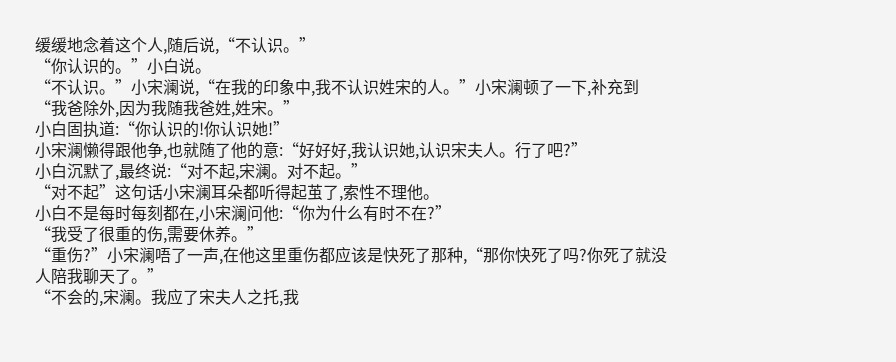缓缓地念着这个人,随后说,“不认识。”
“你认识的。”小白说。
“不认识。”小宋澜说,“在我的印象中,我不认识姓宋的人。”小宋澜顿了一下,补充到“我爸除外,因为我随我爸姓,姓宋。”
小白固执道:“你认识的!你认识她!”
小宋澜懒得跟他争,也就随了他的意:“好好好,我认识她,认识宋夫人。行了吧?”
小白沉默了,最终说:“对不起,宋澜。对不起。”
“对不起”这句话小宋澜耳朵都听得起茧了,索性不理他。
小白不是每时每刻都在,小宋澜问他:“你为什么有时不在?”
“我受了很重的伤,需要休养。”
“重伤?”小宋澜唔了一声,在他这里重伤都应该是快死了那种,“那你快死了吗?你死了就没人陪我聊天了。”
“不会的,宋澜。我应了宋夫人之托,我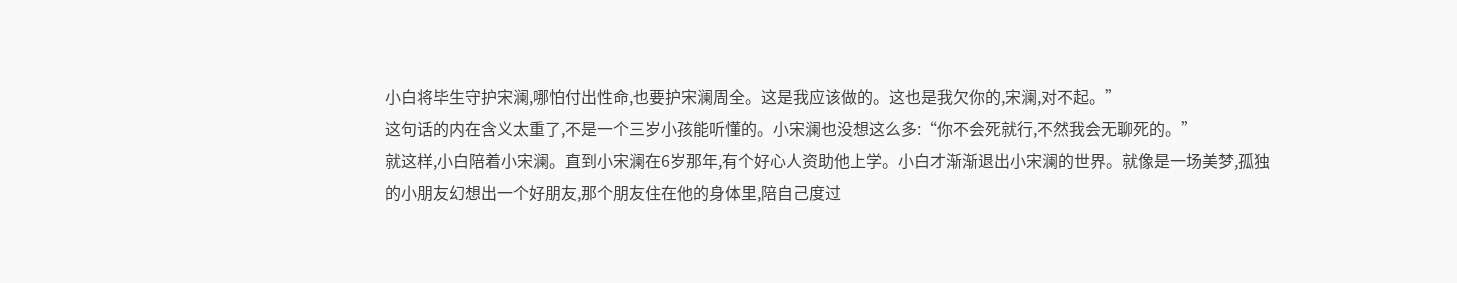小白将毕生守护宋澜,哪怕付出性命,也要护宋澜周全。这是我应该做的。这也是我欠你的,宋澜,对不起。”
这句话的内在含义太重了,不是一个三岁小孩能听懂的。小宋澜也没想这么多:“你不会死就行,不然我会无聊死的。”
就这样,小白陪着小宋澜。直到小宋澜在6岁那年,有个好心人资助他上学。小白才渐渐退出小宋澜的世界。就像是一场美梦,孤独的小朋友幻想出一个好朋友,那个朋友住在他的身体里,陪自己度过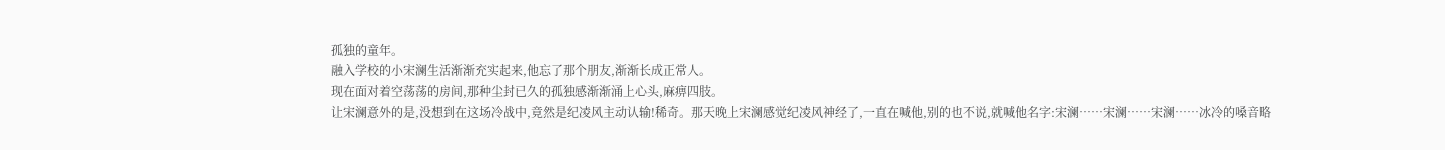孤独的童年。
融入学校的小宋澜生活渐渐充实起来,他忘了那个朋友,渐渐长成正常人。
现在面对着空荡荡的房间,那种尘封已久的孤独感渐渐涌上心头,麻痹四肢。
让宋澜意外的是,没想到在这场冷战中,竟然是纪凌风主动认输!稀奇。那天晚上宋澜感觉纪凌风神经了,一直在喊他,别的也不说,就喊他名字:宋澜……宋澜……宋澜……冰冷的嗓音略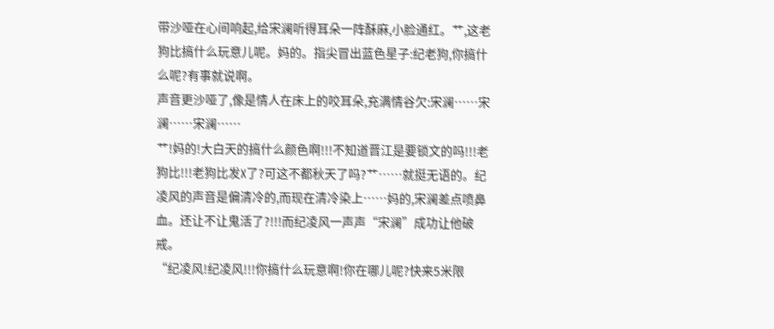带沙哑在心间响起,给宋澜听得耳朵一阵酥麻,小脸通红。艹,这老狗比搞什么玩意儿呢。妈的。指尖冒出蓝色星子:纪老狗,你搞什么呢?有事就说啊。
声音更沙哑了,像是情人在床上的咬耳朵,充满情谷欠:宋澜……宋澜……宋澜……
艹!妈的!大白天的搞什么颜色啊!!!不知道晋江是要锁文的吗!!!老狗比!!!老狗比发X了?可这不都秋天了吗?艹……就挺无语的。纪凌风的声音是偏清冷的,而现在清冷染上……妈的,宋澜差点喷鼻血。还让不让鬼活了?!!!而纪凌风一声声“宋澜”成功让他破戒。
“纪凌风!纪凌风!!!你搞什么玩意啊!你在哪儿呢?快来5米限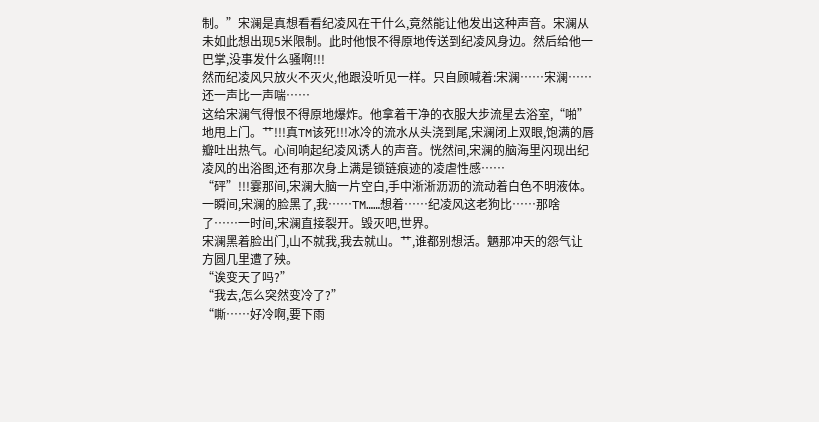制。”宋澜是真想看看纪凌风在干什么,竟然能让他发出这种声音。宋澜从未如此想出现5米限制。此时他恨不得原地传送到纪凌风身边。然后给他一巴掌,没事发什么骚啊!!!
然而纪凌风只放火不灭火,他跟没听见一样。只自顾喊着:宋澜……宋澜……还一声比一声喘……
这给宋澜气得恨不得原地爆炸。他拿着干净的衣服大步流星去浴室,“啪”地甩上门。艹!!!真TM该死!!!冰冷的流水从头浇到尾,宋澜闭上双眼,饱满的唇瓣吐出热气。心间响起纪凌风诱人的声音。恍然间,宋澜的脑海里闪现出纪凌风的出浴图,还有那次身上满是锁链痕迹的凌虐性感……
“砰”!!!霎那间,宋澜大脑一片空白,手中淅淅沥沥的流动着白色不明液体。一瞬间,宋澜的脸黑了,我……TM……想着……纪凌风这老狗比……那啥了……一时间,宋澜直接裂开。毁灭吧,世界。
宋澜黑着脸出门,山不就我,我去就山。艹,谁都别想活。魉那冲天的怨气让方圆几里遭了殃。
“诶变天了吗?”
“我去,怎么突然变冷了?”
“嘶……好冷啊,要下雨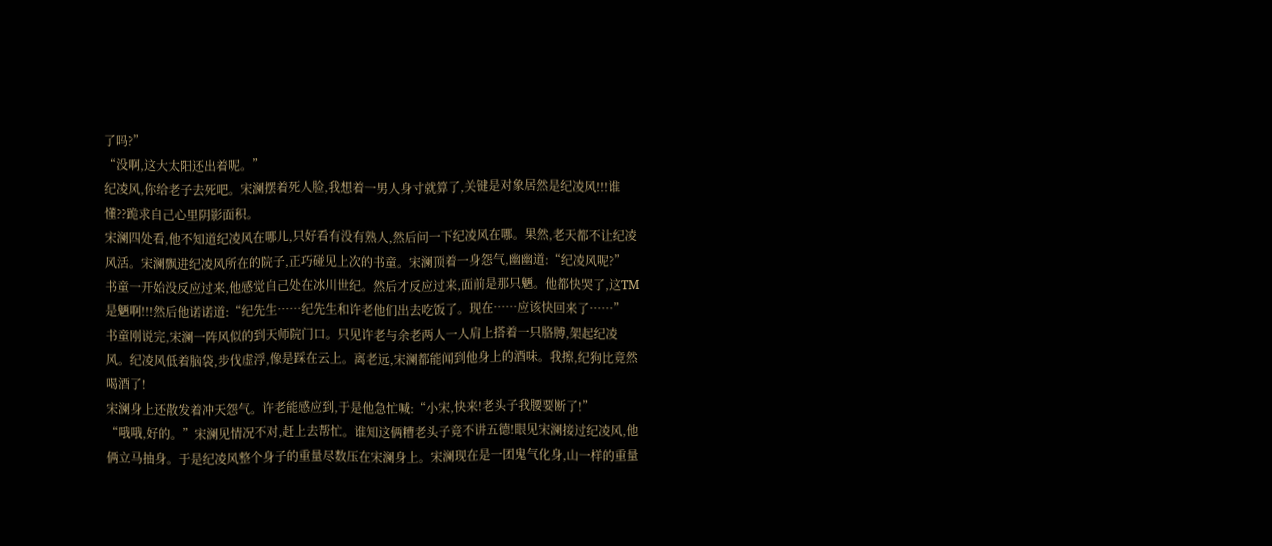了吗?”
“没啊,这大太阳还出着呢。”
纪凌风,你给老子去死吧。宋澜摆着死人脸,我想着一男人身寸就算了,关键是对象居然是纪凌风!!!谁懂??跪求自己心里阴影面积。
宋澜四处看,他不知道纪凌风在哪儿,只好看有没有熟人,然后问一下纪凌风在哪。果然,老天都不让纪凌风活。宋澜飘进纪凌风所在的院子,正巧碰见上次的书童。宋澜顶着一身怨气,幽幽道:“纪凌风呢?”
书童一开始没反应过来,他感觉自己处在冰川世纪。然后才反应过来,面前是那只魉。他都快哭了,这TM是魉啊!!!然后他诺诺道:“纪先生……纪先生和许老他们出去吃饭了。现在……应该快回来了……”
书童刚说完,宋澜一阵风似的到天师院门口。只见许老与余老两人一人肩上搭着一只胳膊,架起纪凌风。纪凌风低着脑袋,步伐虚浮,像是踩在云上。离老远,宋澜都能闻到他身上的酒味。我擦,纪狗比竟然喝酒了!
宋澜身上还散发着冲天怨气。许老能感应到,于是他急忙喊:“小宋,快来!老头子我腰要断了!”
“哦哦,好的。”宋澜见情况不对,赶上去帮忙。谁知这俩糟老头子竟不讲五德!眼见宋澜接过纪凌风,他俩立马抽身。于是纪凌风整个身子的重量尽数压在宋澜身上。宋澜现在是一团鬼气化身,山一样的重量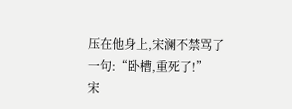压在他身上,宋澜不禁骂了一句:“卧槽,重死了!”
宋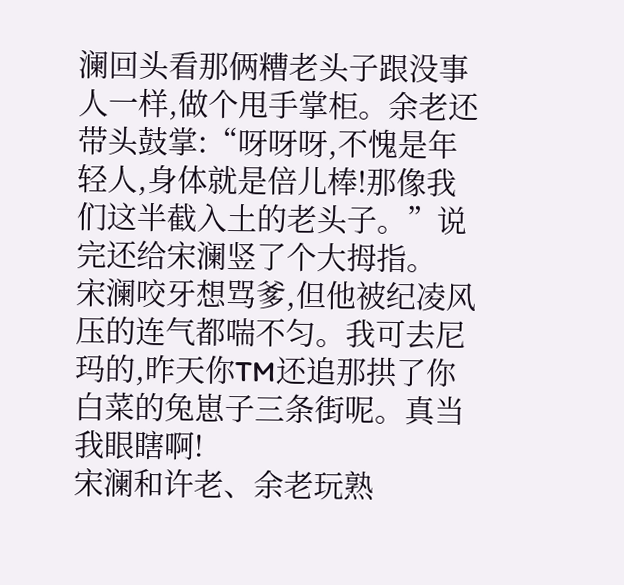澜回头看那俩糟老头子跟没事人一样,做个甩手掌柜。余老还带头鼓掌:“呀呀呀,不愧是年轻人,身体就是倍儿棒!那像我们这半截入土的老头子。”说完还给宋澜竖了个大拇指。
宋澜咬牙想骂爹,但他被纪凌风压的连气都喘不匀。我可去尼玛的,昨天你TM还追那拱了你白菜的兔崽子三条街呢。真当我眼瞎啊!
宋澜和许老、余老玩熟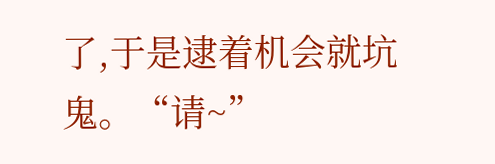了,于是逮着机会就坑鬼。“请~”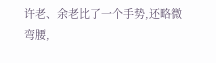许老、余老比了一个手势,还略微弯腰,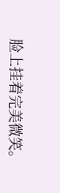脸上挂着完美微笑。